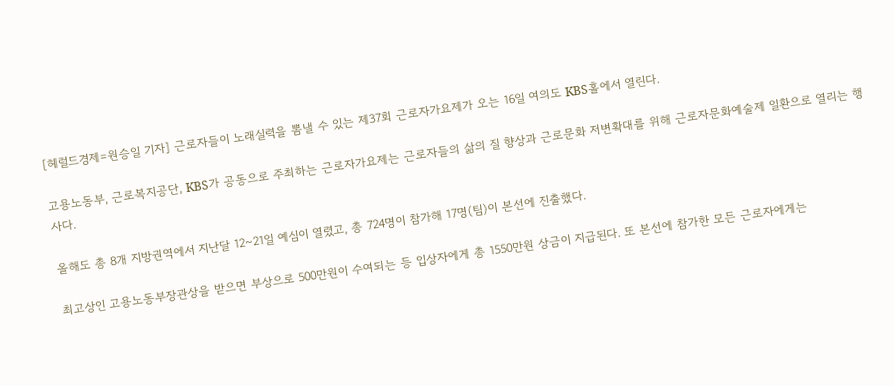[헤럴드경제=원승일 기자] 근로자들이 노래실력을 뽐낼 수 있는 제37회 근로자가요제가 오는 16일 여의도 KBS홀에서 열린다.

고용노동부, 근로복지공단, KBS가 공동으로 주최하는 근로자가요제는 근로자들의 삶의 질 향상과 근로문화 저변확대를 위해 근로자문화예술제 일환으로 열리는 행사다.

올해도 총 8개 지방권역에서 지난달 12~21일 예심이 열렸고, 총 724명이 참가해 17명(팀)이 본선에 진출했다.

최고상인 고용노동부장관상을 받으면 부상으로 500만원이 수여되는 등 입상자에게 총 1550만원 상금이 지급된다. 또 본선에 참가한 모든 근로자에게는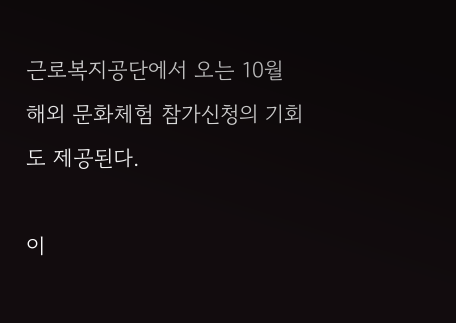근로복지공단에서 오는 10월 해외 문화체험 참가신청의 기회도 제공된다.

이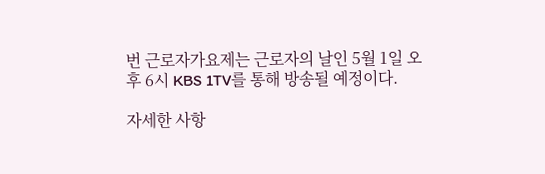번 근로자가요제는 근로자의 날인 5월 1일 오후 6시 KBS 1TV를 통해 방송될 예정이다.

자세한 사항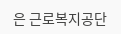은 근로복지공단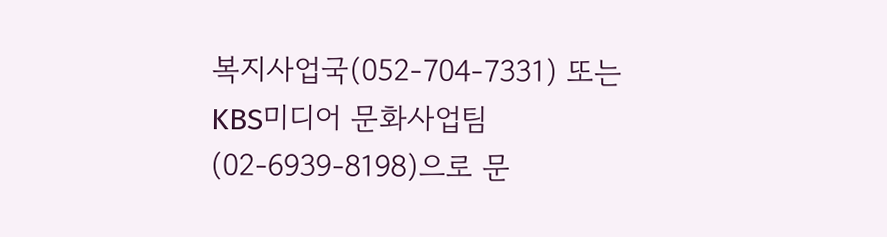복지사업국(052-704-7331) 또는 KBS미디어 문화사업팀(02-6939-8198)으로 문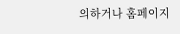의하거나 홈페이지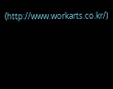(http://www.workarts.co.kr/)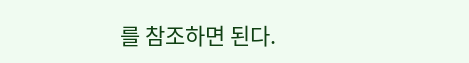를 참조하면 된다.